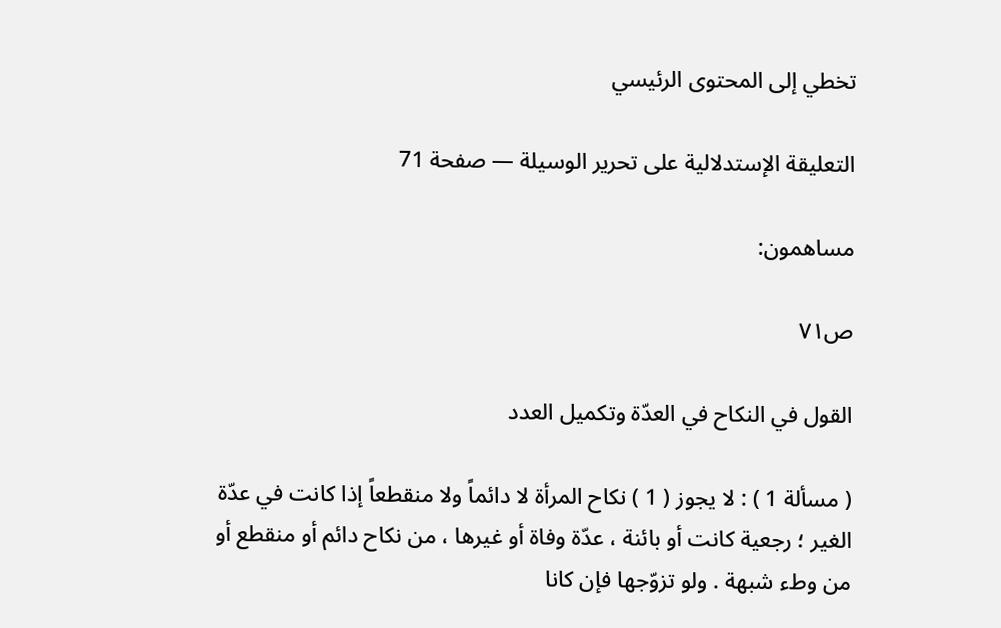تخطي إلى المحتوى الرئيسي

التعليقة الإستدلالية على تحرير الوسيلة — صفحة 71

مساهمون:

ص٧١

القول في النكاح في العدّة وتكميل العدد

( مسألة 1 ) : لا يجوز ( 1 ) نكاح المرأة لا دائماً ولا منقطعاً إذا كانت في عدّة الغير ؛ رجعية كانت أو بائنة ، عدّة وفاة أو غيرها ، من نكاح دائم أو منقطع أو من وطء شبهة . ولو تزوّجها فإن كانا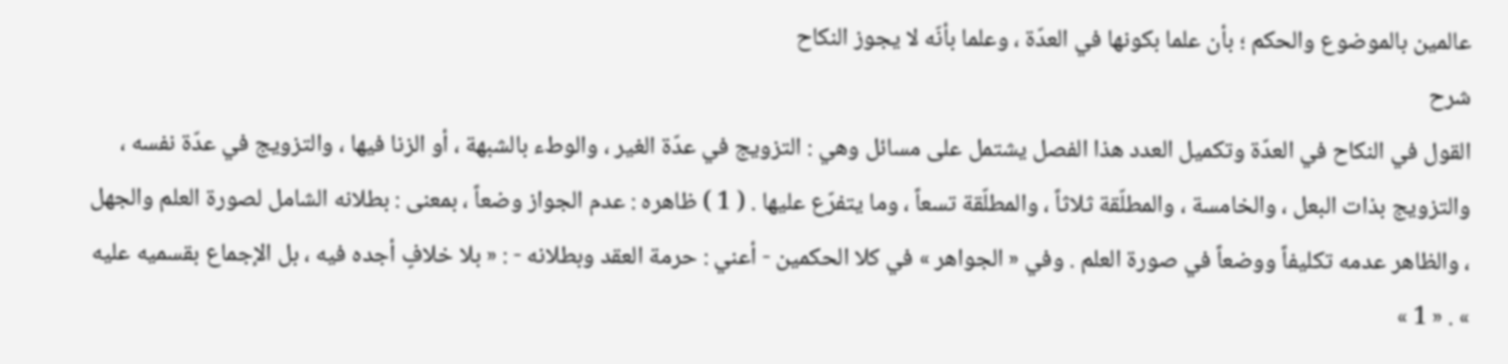عالمين بالموضوع والحكم ؛ بأن علما بكونها في العدّة ، وعلما بأنّه لا يجوز النكاح
شرح
القول في النكاح في العدّة وتكميل العدد هذا الفصل يشتمل على مسائل وهي : التزويج في عدّة الغير ، والوطء بالشبهة ، أو الزنا فيها ، والتزويج في عدّة نفسه ، والتزويج بذات البعل ، والخامسة ، والمطلّقة ثلاثاً ، والمطلّقة تسعاً ، وما يتفرّع عليها . ( 1 ) ظاهره : عدم الجواز وضعاً ، بمعنى : بطلانه الشامل لصورة العلم والجهل ، والظاهر عدمه تكليفاً ووضعاً في صورة العلم . وفي « الجواهر » في كلا الحكمين - أعني : حرمة العقد وبطلانه - : « بلا خلافٍ أجده فيه ، بل الإجماع بقسميه عليه » . « 1 »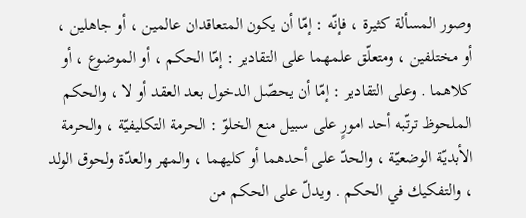وصور المسألة كثيرة ، فإنّه : إمّا أن يكون المتعاقدان عالمين ، أو جاهلين ، أو مختلفين ، ومتعلّق علمهما على التقادير : إمّا الحكم ، أو الموضوع ، أو كلاهما . وعلى التقادير : إمّا أن يحصّل الدخول بعد العقد أو لا ، والحكم الملحوظ ترتّبه أحد امورٍ على سبيل منع الخلوّ : الحرمة التكليفيّة ، والحرمة الأبديّة الوضعيّة ، والحدّ على أحدهما أو كليهما ، والمهر والعدّة ولحوق الولد ، والتفكيك في الحكم . ويدلّ على الحكم من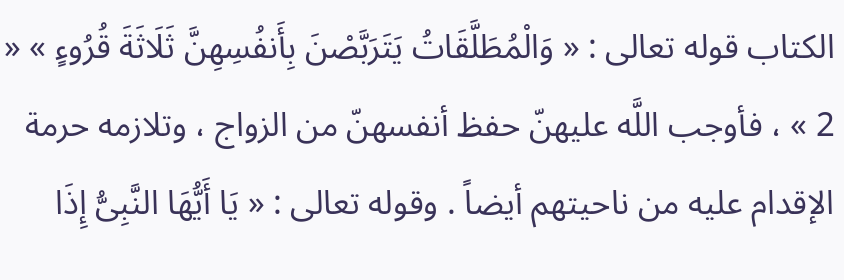الكتاب قوله تعالى : « وَالْمُطَلَّقَاتُ يَتَرَبَّصْنَ بِأَنفُسِهِنَّ ثَلَاثَةَ قُرُوءٍ » « 2 » ، فأوجب اللَّه عليهنّ حفظ أنفسهنّ من الزواج ، وتلازمه حرمة الإقدام عليه من ناحيتهم أيضاً . وقوله تعالى : « يَا أَيُّهَا النَّبِىُّ إِذَا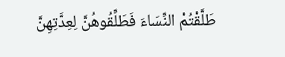طَلَّقْتُمْ النِّسَاءَ فَطَلِّقُوهُنَّ لِعِدَّتِهِنَّ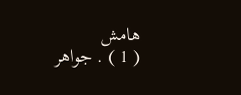هامش
( 1 ) . جواهر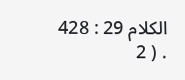الكلام 29 : 428 . ( 2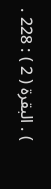) . البقرة ( 2 ) : 228 .